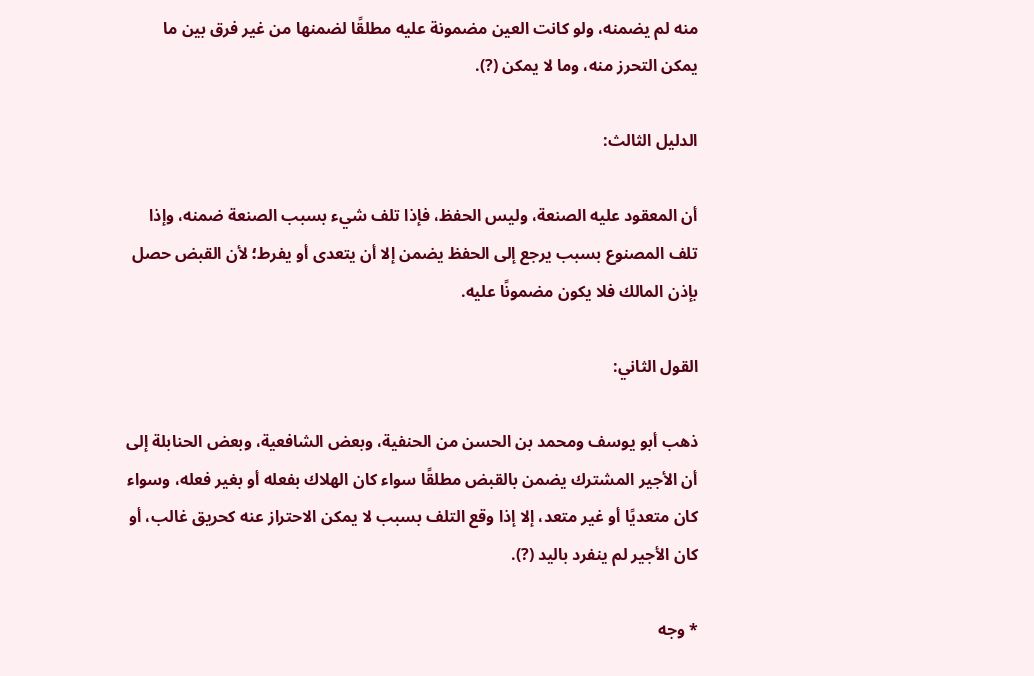منه لم يضمنه، ولو كانت العين مضمونة عليه مطلقًا لضمنها من غير فرق بين ما يمكن التحرز منه، وما لا يمكن (?).

الدليل الثالث:

أن المعقود عليه الصنعة، وليس الحفظ، فإذا تلف شيء بسبب الصنعة ضمنه، وإذا تلف المصنوع بسبب يرجع إلى الحفظ يضمن إلا أن يتعدى أو يفرط؛ لأن القبض حصل بإذن المالك فلا يكون مضمونًا عليه.

القول الثاني:

ذهب أبو يوسف ومحمد بن الحسن من الحنفية، وبعض الشافعية، وبعض الحنابلة إلى أن الأجير المشترك يضمن بالقبض مطلقًا سواء كان الهلاك بفعله أو بغير فعله، وسواء كان متعديًا أو غير متعد، إلا إذا وقع التلف بسبب لا يمكن الاحتراز عنه كحريق غالب، أو كان الأجير لم ينفرد باليد (?).

* وجه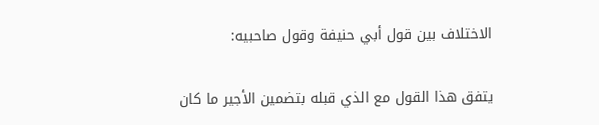الاختلاف بين قول أبي حنيفة وقول صاحبيه:

يتفق هذا القول مع الذي قبله بتضمين الأجير ما كان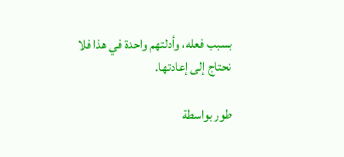بسبب فعله، وأدلتهم واحدة في هذا فلا نحتاج إلى إعادتها.

طور بواسطة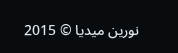نورين ميديا © 2015